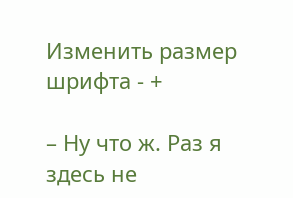Изменить размер шрифта - +

– Ну что ж. Раз я здесь не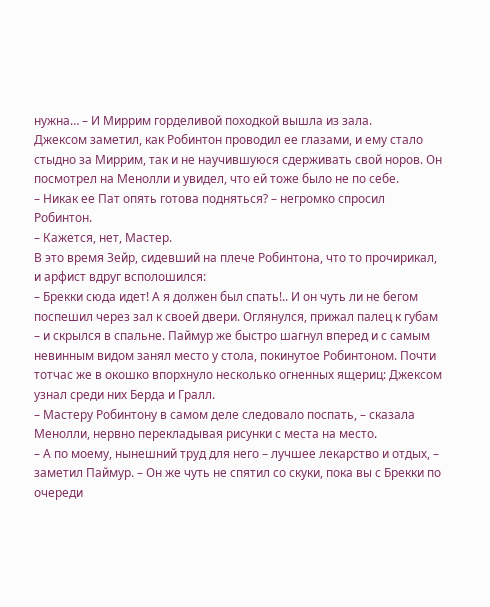нужна… – И Миррим горделивой походкой вышла из зала.
Джексом заметил, как Робинтон проводил ее глазами, и ему стало стыдно за Миррим, так и не научившуюся сдерживать свой норов. Он посмотрел на Менолли и увидел, что ей тоже было не по себе.
– Никак ее Пат опять готова подняться? – негромко спросил Робинтон.
– Кажется, нет, Мастер.
В это время Зейр, сидевший на плече Робинтона, что то прочирикал, и арфист вдруг всполошился:
– Брекки сюда идет! А я должен был спать!.. И он чуть ли не бегом поспешил через зал к своей двери. Оглянулся, прижал палец к губам – и скрылся в спальне. Паймур же быстро шагнул вперед и с самым невинным видом занял место у стола, покинутое Робинтоном. Почти тотчас же в окошко впорхнуло несколько огненных ящериц: Джексом узнал среди них Берда и Гралл.
– Мастеру Робинтону в самом деле следовало поспать, – сказала Менолли, нервно перекладывая рисунки с места на место.
– А по моему, нынешний труд для него – лучшее лекарство и отдых, – заметил Паймур. – Он же чуть не спятил со скуки, пока вы с Брекки по очереди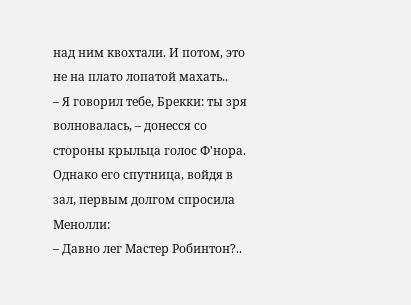над ним квохтали. И потом, это не на плато лопатой махать..
– Я говорил тебе, Брекки: ты зря волновалась, – донесся со стороны крыльца голос Ф'нора. Однако его спутница, войдя в зал, первым долгом спросила Менолли:
– Давно лег Мастер Робинтон?..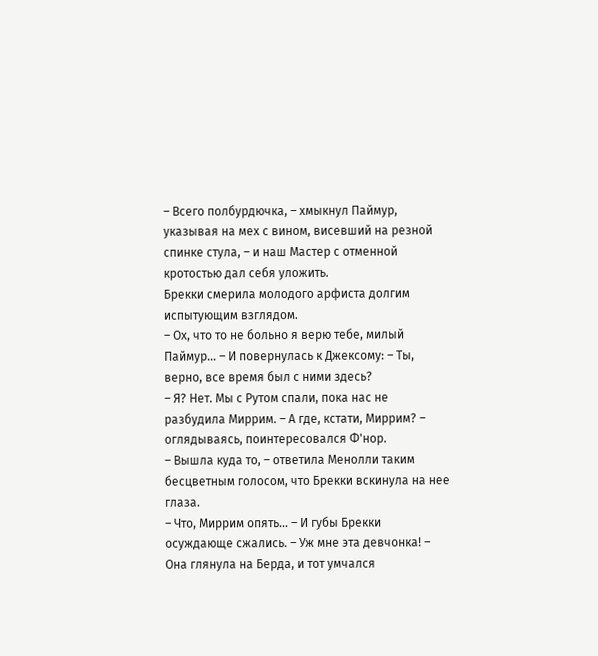– Всего полбурдючка, – хмыкнул Паймур, указывая на мех с вином, висевший на резной спинке стула, – и наш Мастер с отменной кротостью дал себя уложить.
Брекки смерила молодого арфиста долгим испытующим взглядом.
– Ох, что то не больно я верю тебе, милый Паймур… – И повернулась к Джексому: – Ты, верно, все время был с ними здесь?
– Я? Нет. Мы с Рутом спали, пока нас не разбудила Миррим. – А где, кстати, Миррим? – оглядываясь, поинтересовался Ф'нор.
– Вышла куда то, – ответила Менолли таким бесцветным голосом, что Брекки вскинула на нее глаза.
– Что, Миррим опять… – И губы Брекки осуждающе сжались. – Уж мне эта девчонка! – Она глянула на Берда, и тот умчался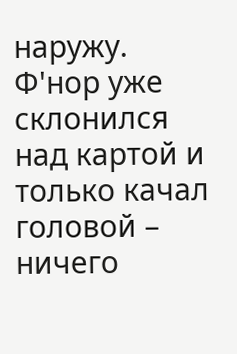наружу.
Ф'нор уже склонился над картой и только качал головой – ничего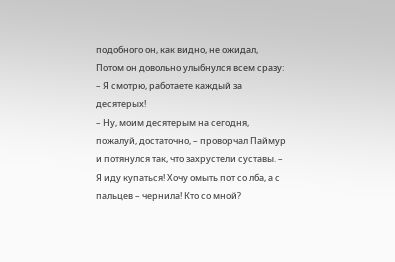подобного он, как видно, не ожидал, Потом он довольно улыбнулся всем сразу:
– Я смотрю, работаете каждый за десятерых!
– Ну, моим десятерым на сегодня, пожалуй, достаточно, – проворчал Паймур и потянулся так, что захрустели суставы. – Я иду купаться! Хочу омыть пот со лба, а с пальцев – чернила! Кто со мной?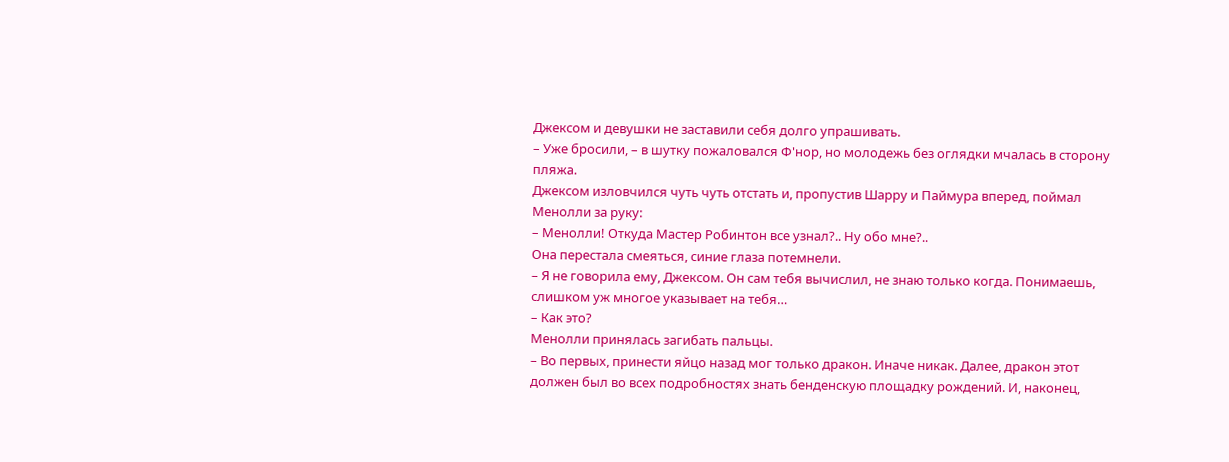Джексом и девушки не заставили себя долго упрашивать.
– Уже бросили, – в шутку пожаловался Ф'нор, но молодежь без оглядки мчалась в сторону пляжа.
Джексом изловчился чуть чуть отстать и, пропустив Шарру и Паймура вперед, поймал Менолли за руку:
– Менолли! Откуда Мастер Робинтон все узнал?.. Ну обо мне?..
Она перестала смеяться, синие глаза потемнели.
– Я не говорила ему, Джексом. Он сам тебя вычислил, не знаю только когда. Понимаешь, слишком уж многое указывает на тебя…
– Как это?
Менолли принялась загибать пальцы.
– Во первых, принести яйцо назад мог только дракон. Иначе никак. Далее, дракон этот должен был во всех подробностях знать бенденскую площадку рождений. И, наконец,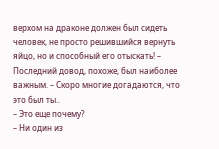верхом на драконе должен был сидеть человек, не просто решившийся вернуть яйцо, но и способный его отыскать! – Последний довод, похоже, был наиболее важным. – Скоро многие догадаются, что это был ты..
– Это еще почему?
– Ни один из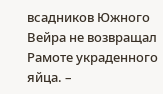всадников Южного Вейра не возвращал Рамоте украденного яйца. –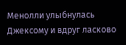Менолли улыбнулась Джексому и вдруг ласково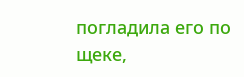погладила его по щеке,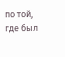по той, где был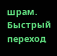шрам.
Быстрый переход